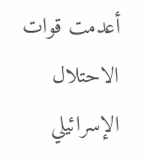أعدمت قوات الاحتلال الإسرائيلي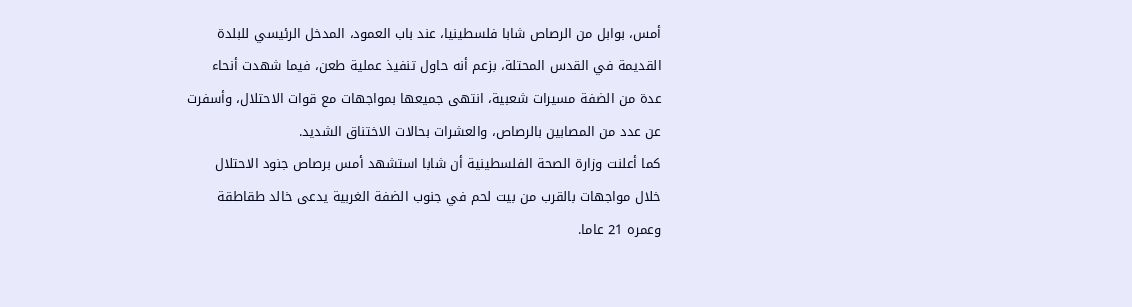أمس، بوابل من الرصاص شابا فلسطينيا، عند باب العمود، المدخل الرئيسي للبلدة القديمة في القدس المحتلة، بزعم أنه حاول تنفيذ عملية طعن، فيما شهدت أنحاء عدة من الضفة مسيرات شعبية، انتهى جميعها بمواجهات مع قوات الاحتلال، وأسفرت عن عدد من المصابين بالرصاص، والعشرات بحالات الاختناق الشديد.
كما أعلنت وزارة الصحة الفلسطينية أن شابا استشهد أمس برصاص جنود الاحتلال خلال مواجهات بالقرب من بيت لحم في جنوب الضفة الغربية يدعى خالد طقاطقة وعمره 21 عاما.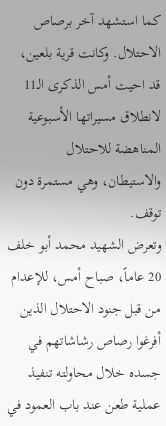كما استشهد آخر برصاص الاحتلال. وكانت قرية بلعين، قد احيت أمس الذكرى الـ11 لانطلاق مسيراتها الأسبوعية المناهضة للاحتلال والاستيطان، وهي مستمرة دون توقف.
وتعرض الشهيد محمد أبو خلف 20 عاماً، صباح أمس، للإعدام من قبل جنود الاحتلال الذين أفرغوا رصاص رشاشاتهم في جسده خلال محاولته تنفيذ عملية طعن عند باب العمود في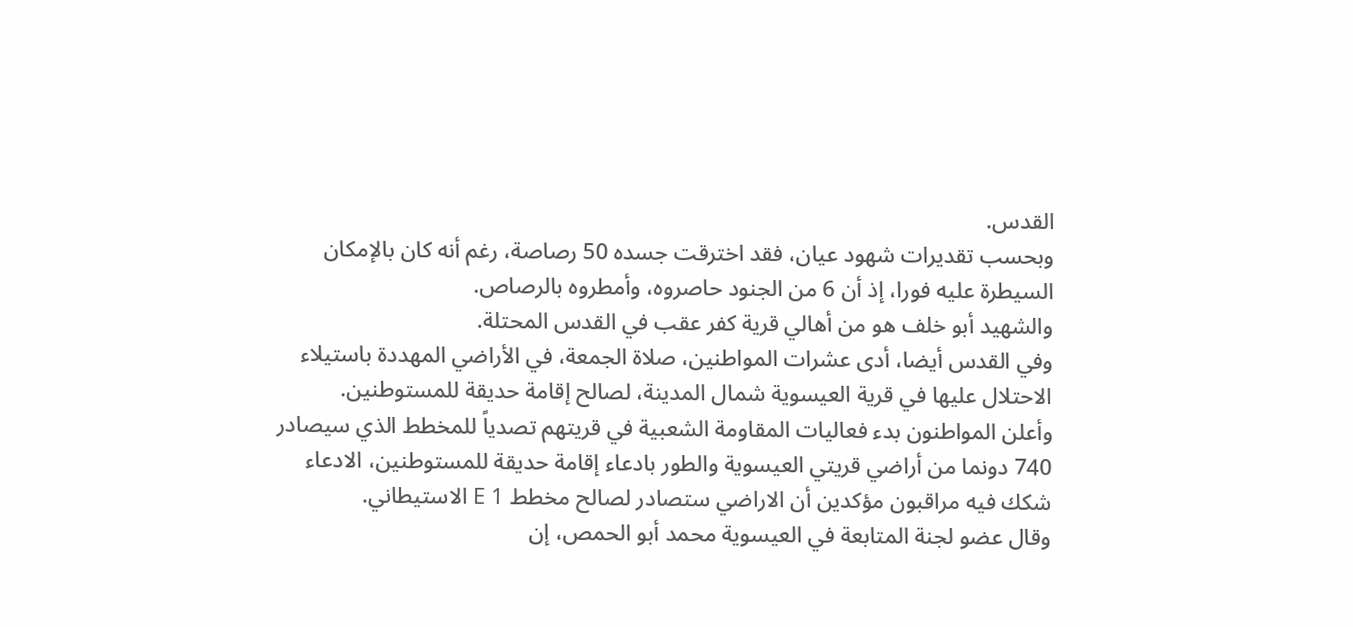القدس.
وبحسب تقديرات شهود عيان، فقد اخترقت جسده 50 رصاصة، رغم أنه كان بالإمكان السيطرة عليه فورا، إذ أن 6 من الجنود حاصروه، وأمطروه بالرصاص.
والشهيد أبو خلف هو من أهالي قرية كفر عقب في القدس المحتلة.
وفي القدس أيضا، أدى عشرات المواطنين، صلاة الجمعة، في الأراضي المهددة باستيلاء الاحتلال عليها في قرية العيسوية شمال المدينة، لصالح إقامة حديقة للمستوطنين.
وأعلن المواطنون بدء فعاليات المقاومة الشعبية في قريتهم تصدياً للمخطط الذي سيصادر 740 دونما من أراضي قريتي العيسوية والطور بادعاء إقامة حديقة للمستوطنين، الادعاء شكك فيه مراقبون مؤكدين أن الاراضي ستصادر لصالح مخطط E 1 الاستيطاني.
وقال عضو لجنة المتابعة في العيسوية محمد أبو الحمص، إن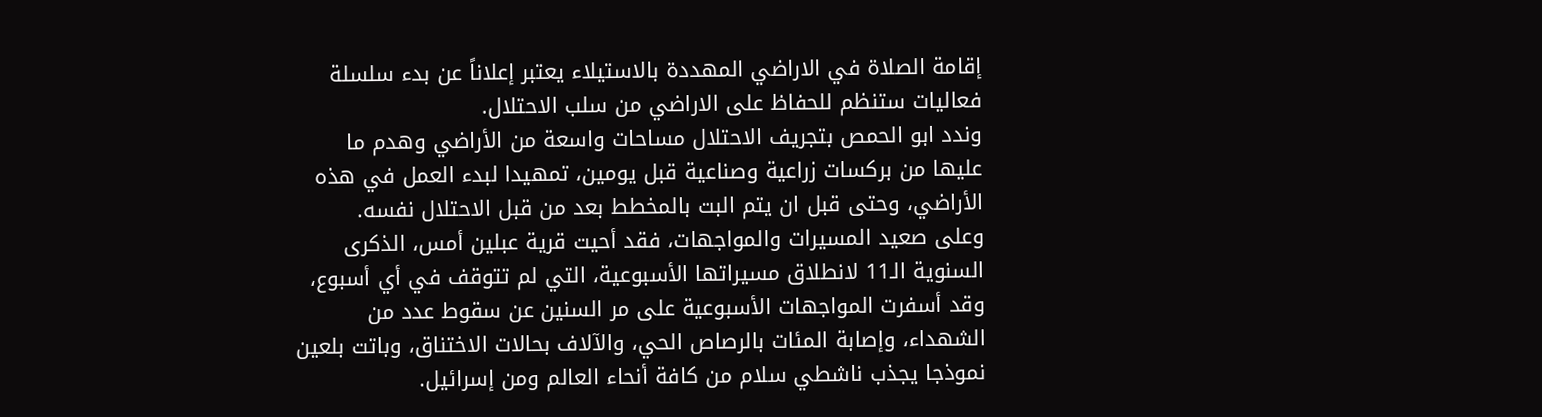إقامة الصلاة في الاراضي المهددة بالاستيلاء يعتبر إعلاناً عن بدء سلسلة فعاليات ستنظم للحفاظ على الاراضي من سلب الاحتلال.
وندد ابو الحمص بتجريف الاحتلال مساحات واسعة من الأراضي وهدم ما عليها من بركسات زراعية وصناعية قبل يومين، تمهيدا لبدء العمل في هذه الأراضي، وحتى قبل ان يتم البت بالمخطط بعد من قبل الاحتلال نفسه.
وعلى صعيد المسيرات والمواجهات، فقد أحيت قرية عبلين أمس، الذكرى السنوية الـ11 لانطلاق مسيراتها الأسبوعية، التي لم تتوقف في أي أسبوع، وقد أسفرت المواجهات الأسبوعية على مر السنين عن سقوط عدد من الشهداء، وإصابة المئات بالرصاص الحي، والآلاف بحالات الاختناق، وباتت بلعين نموذجا يجذب ناشطي سلام من كافة أنحاء العالم ومن إسرائيل.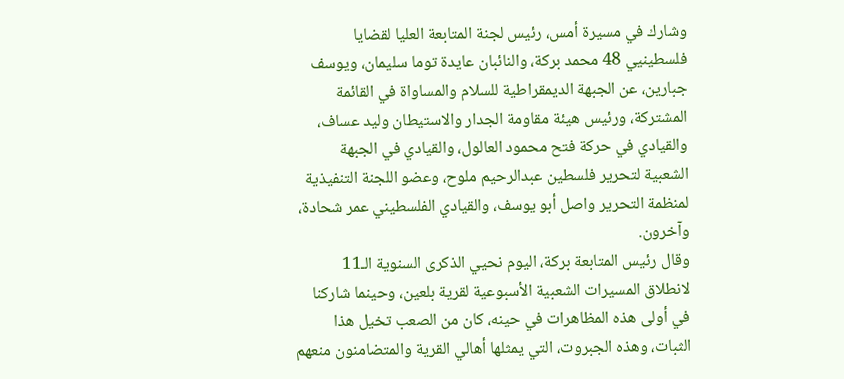وشارك في مسيرة أمس، رئيس لجنة المتابعة العليا لقضايا فلسطينيي 48 محمد بركة، والنائبان عايدة توما سليمان، ويوسف جبارين، عن الجبهة الديمقراطية للسلام والمساواة في القائمة المشتركة، ورئيس هيئة مقاومة الجدار والاستيطان وليد عساف، والقيادي في حركة فتح محمود العالول، والقيادي في الجبهة الشعبية لتحرير فلسطين عبدالرحيم ملوح، وعضو اللجنة التنفيذية لمنظمة التحرير واصل أبو يوسف، والقيادي الفلسطيني عمر شحادة، وآخرون.
وقال رئيس المتابعة بركة، اليوم نحيي الذكرى السنوية الـ11 لانطلاق المسيرات الشعبية الأسبوعية لقرية بلعين، وحينما شاركنا في أولى هذه المظاهرات في حينه، كان من الصعب تخيل هذا الثبات، وهذه الجبروت، التي يمثلها أهالي القرية والمتضامنون منعهم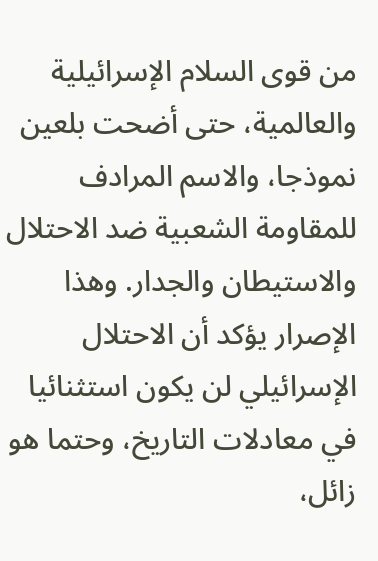من قوى السلام الإسرائيلية والعالمية، حتى أضحت بلعين نموذجا، والاسم المرادف للمقاومة الشعبية ضد الاحتلال والاستيطان والجدار. وهذا الإصرار يؤكد أن الاحتلال الإسرائيلي لن يكون استثنائيا في معادلات التاريخ، وحتما هو زائل،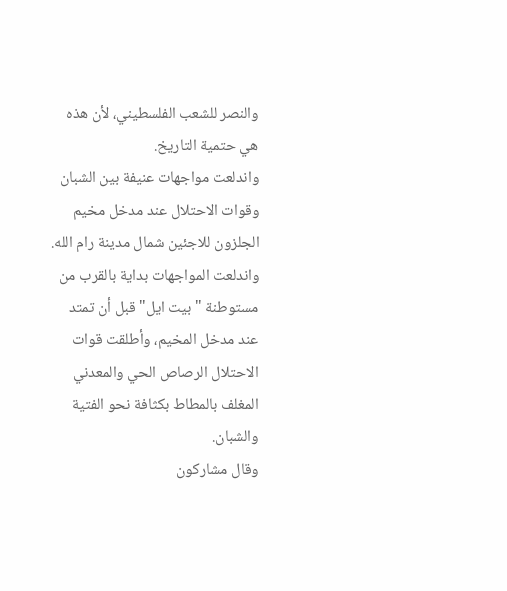والنصر للشعب الفلسطيني، لأن هذه هي حتمية التاريخ.
واندلعت مواجهات عنيفة بين الشبان وقوات الاحتلال عند مدخل مخيم الجلزون للاجئين شمال مدينة رام الله.
واندلعت المواجهات بداية بالقرب من مستوطنة "بيت ايل" قبل أن تمتد عند مدخل المخيم، وأطلقت قوات الاحتلال الرصاص الحي والمعدني المغلف بالمطاط بكثافة نحو الفتية والشبان.
وقال مشاركون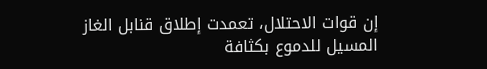إن قوات الاحتلال، تعمدت إطلاق قنابل الغاز المسيل للدموع بكثافة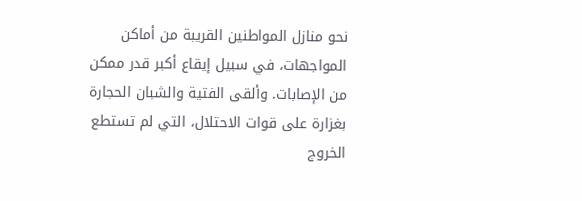نحو منازل المواطنين القريبة من أماكن المواجهات، في سبيل إيقاع أكبر قدر ممكن من الإصابات. وألقى الفتية والشبان الحجارة بغزارة على قوات الاحتلال، التي لم تستطع الخروج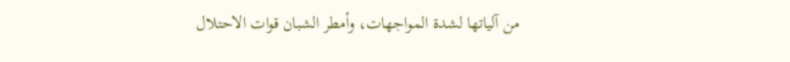من آلياتها لشدة المواجهات، وأمطر الشبان قوات الاحتلال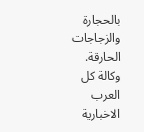بالحجارة والزجاجات الحارقة.
وكالة كل العرب الاخبارية